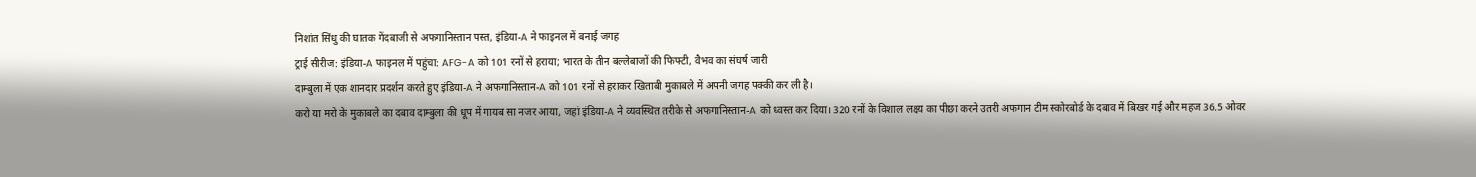निशांत सिंधु की घातक गेंदबाजी से अफगानिस्तान पस्त, इंडिया-A ने फाइनल में बनाई जगह
ट्राई सीरीज: इंडिया-A फाइनल में पहुंचा: AFG-A को 101 रनों से हराया; भारत के तीन बल्लेबाजों की फिफ्टी, वैभव का संघर्ष जारी
दाम्बुला में एक शानदार प्रदर्शन करते हुए इंडिया-A ने अफगानिस्तान-A को 101 रनों से हराकर खिताबी मुकाबले में अपनी जगह पक्की कर ली है।
करो या मरो के मुकाबले का दबाव दाम्बुला की धूप में गायब सा नजर आया, जहां इंडिया-A ने व्यवस्थित तरीके से अफगानिस्तान-A को ध्वस्त कर दिया। 320 रनों के विशाल लक्ष्य का पीछा करने उतरी अफगान टीम स्कोरबोर्ड के दबाव में बिखर गई और महज 36.5 ओवर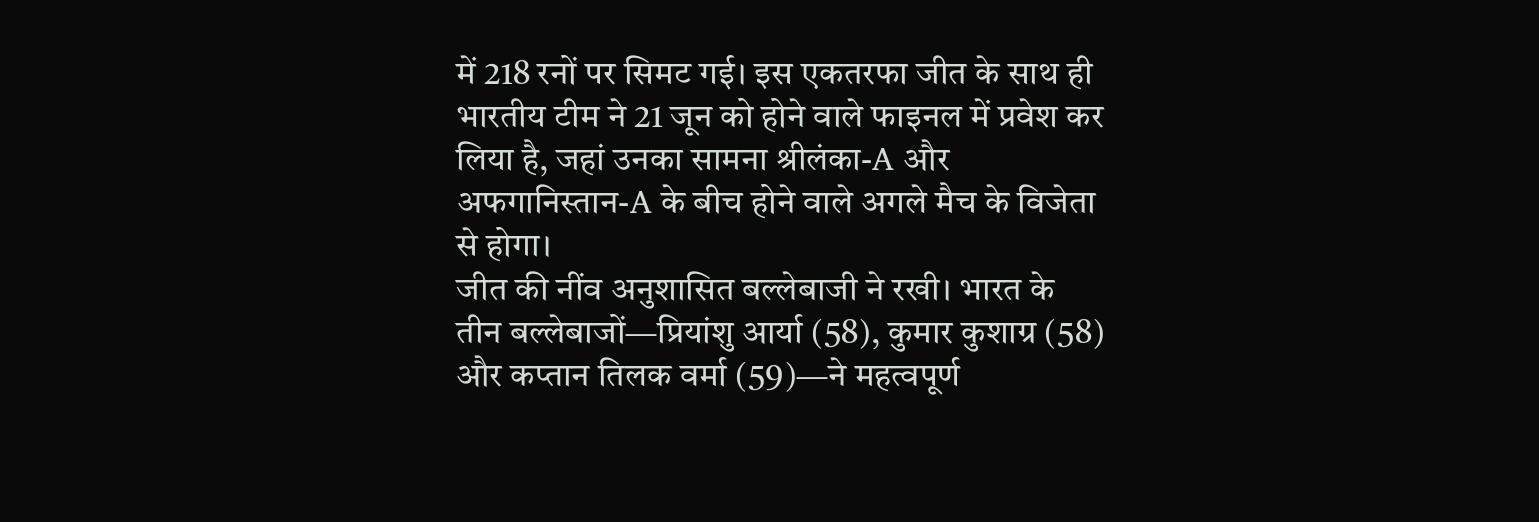में 218 रनों पर सिमट गई। इस एकतरफा जीत के साथ ही भारतीय टीम ने 21 जून को होने वाले फाइनल में प्रवेश कर लिया है, जहां उनका सामना श्रीलंका-A और अफगानिस्तान-A के बीच होने वाले अगले मैच के विजेता से होगा।
जीत की नींव अनुशासित बल्लेबाजी ने रखी। भारत के तीन बल्लेबाजों—प्रियांशु आर्या (58), कुमार कुशाग्र (58) और कप्तान तिलक वर्मा (59)—ने महत्वपूर्ण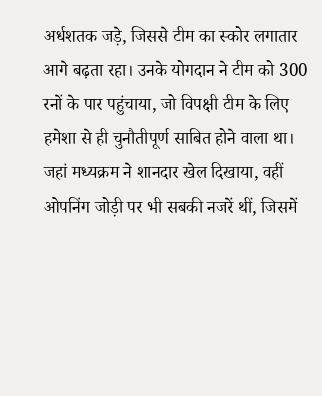अर्धशतक जड़े, जिससे टीम का स्कोर लगातार आगे बढ़ता रहा। उनके योगदान ने टीम को 300 रनों के पार पहुंचाया, जो विपक्षी टीम के लिए हमेशा से ही चुनौतीपूर्ण साबित होने वाला था। जहां मध्यक्रम ने शानदार खेल दिखाया, वहीं ओपनिंग जोड़ी पर भी सबकी नजरें थीं, जिसमें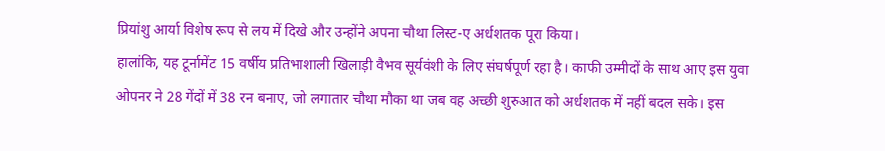प्रियांशु आर्या विशेष रूप से लय में दिखे और उन्होंने अपना चौथा लिस्ट-ए अर्धशतक पूरा किया।
हालांकि, यह टूर्नामेंट 15 वर्षीय प्रतिभाशाली खिलाड़ी वैभव सूर्यवंशी के लिए संघर्षपूर्ण रहा है। काफी उम्मीदों के साथ आए इस युवा ओपनर ने 28 गेंदों में 38 रन बनाए, जो लगातार चौथा मौका था जब वह अच्छी शुरुआत को अर्धशतक में नहीं बदल सके। इस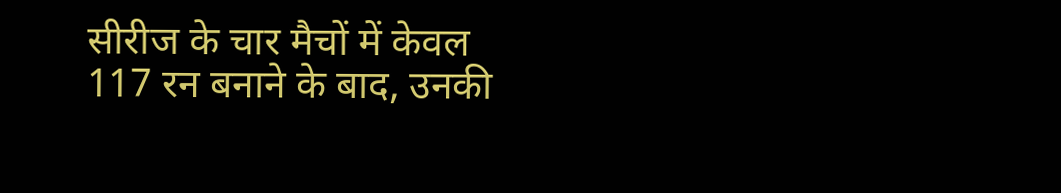सीरीज के चार मैचों में केवल 117 रन बनाने के बाद, उनकी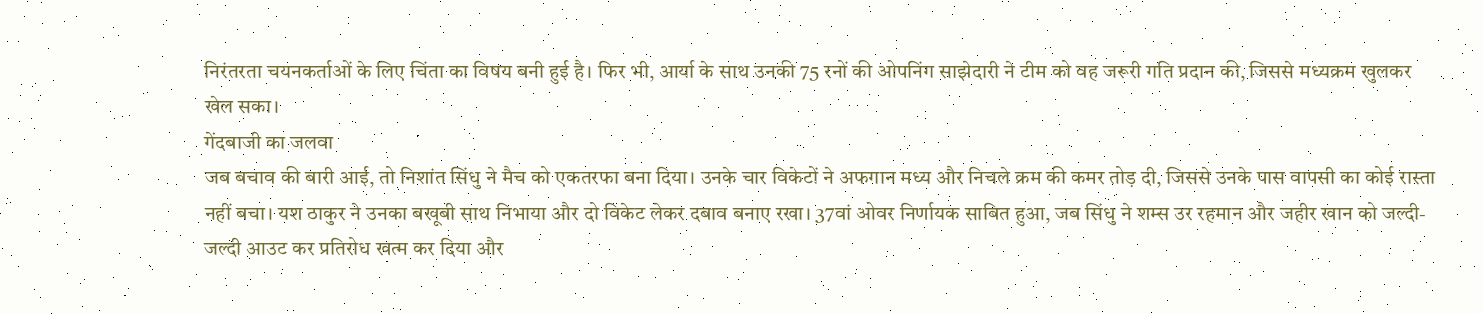निरंतरता चयनकर्ताओं के लिए चिंता का विषय बनी हुई है। फिर भी, आर्या के साथ उनकी 75 रनों की ओपनिंग साझेदारी ने टीम को वह जरूरी गति प्रदान की, जिससे मध्यक्रम खुलकर खेल सका।
गेंदबाजी का जलवा
जब बचाव की बारी आई, तो निशांत सिंधु ने मैच को एकतरफा बना दिया। उनके चार विकेटों ने अफगान मध्य और निचले क्रम की कमर तोड़ दी, जिससे उनके पास वापसी का कोई रास्ता नहीं बचा। यश ठाकुर ने उनका बखूबी साथ निभाया और दो विकेट लेकर दबाव बनाए रखा। 37वां ओवर निर्णायक साबित हुआ, जब सिंधु ने शम्स उर रहमान और जहीर खान को जल्दी-जल्दी आउट कर प्रतिरोध खत्म कर दिया और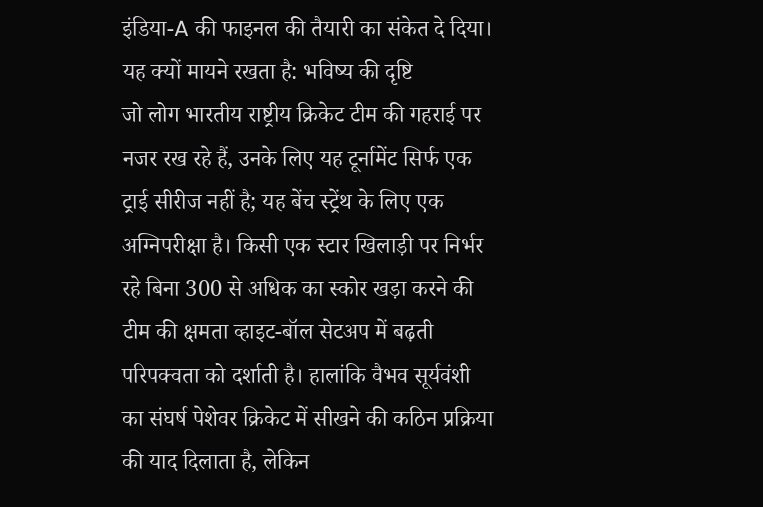इंडिया-A की फाइनल की तैयारी का संकेत दे दिया।
यह क्यों मायने रखता है: भविष्य की दृष्टि
जो लोग भारतीय राष्ट्रीय क्रिकेट टीम की गहराई पर नजर रख रहे हैं, उनके लिए यह टूर्नामेंट सिर्फ एक ट्राई सीरीज नहीं है; यह बेंच स्ट्रेंथ के लिए एक अग्निपरीक्षा है। किसी एक स्टार खिलाड़ी पर निर्भर रहे बिना 300 से अधिक का स्कोर खड़ा करने की टीम की क्षमता व्हाइट-बॉल सेटअप में बढ़ती परिपक्वता को दर्शाती है। हालांकि वैभव सूर्यवंशी का संघर्ष पेशेवर क्रिकेट में सीखने की कठिन प्रक्रिया की याद दिलाता है, लेकिन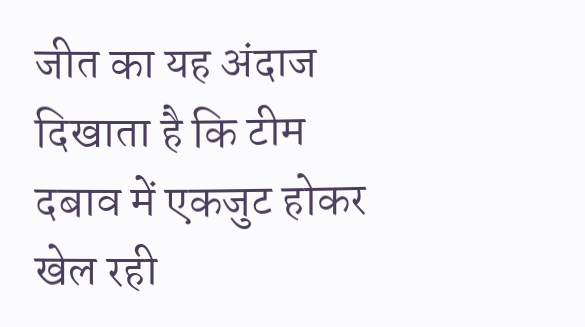जीत का यह अंदाज दिखाता है कि टीम दबाव में एकजुट होकर खेल रही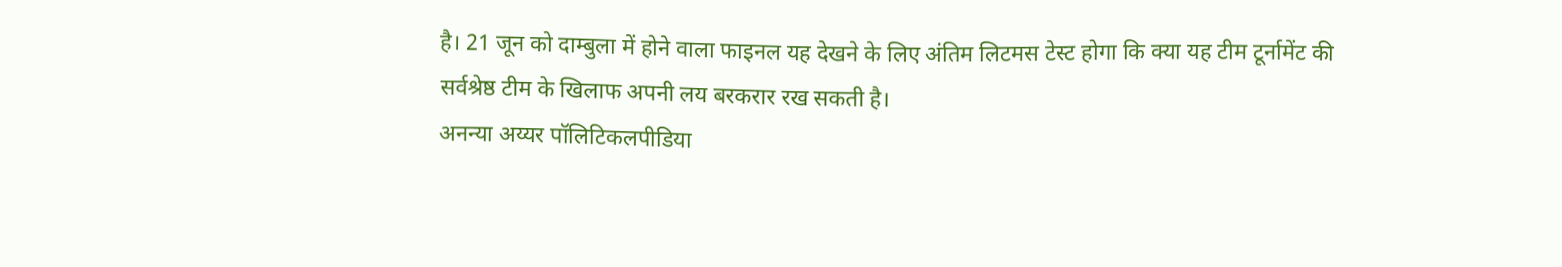है। 21 जून को दाम्बुला में होने वाला फाइनल यह देखने के लिए अंतिम लिटमस टेस्ट होगा कि क्या यह टीम टूर्नामेंट की सर्वश्रेष्ठ टीम के खिलाफ अपनी लय बरकरार रख सकती है।
अनन्या अय्यर पॉलिटिकलपीडिया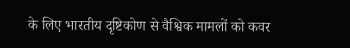के लिए भारतीय दृष्टिकोण से वैश्विक मामलों को कवर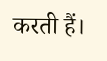करती हैं।